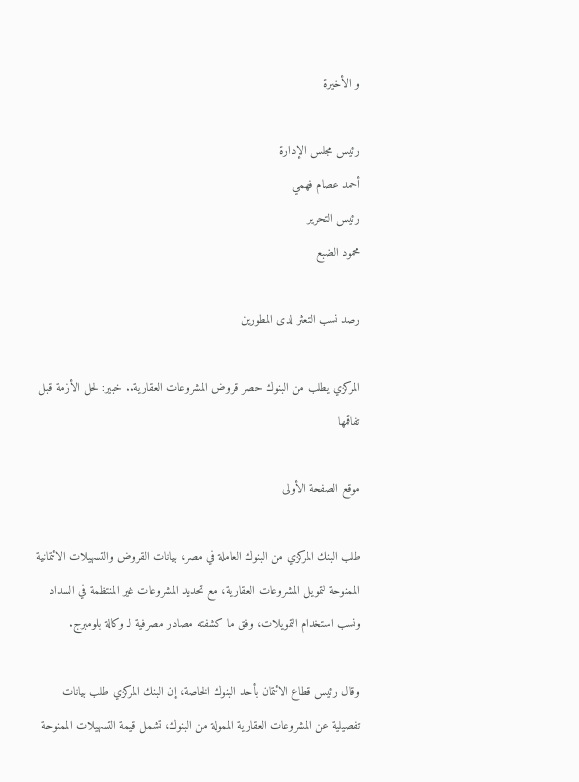و الأخيرة

رئيس مجلس الإدارة
أحمد عصام فهمي
رئيس التحرير
محمود الضبع

رصد نسب التعثر لدى المطورين

المركزي يطلب من البنوك حصر قروض المشروعات العقارية.. خبير: لحل الأزمة قبل تفاقمها

موقع الصفحة الأولى

طلب البنك المركزي من البنوك العاملة في مصر، بيانات القروض والتسهيلات الائتمانية الممنوحة لتمويل المشروعات العقارية، مع تحديد المشروعات غير المنتظمة في السداد ونسب استخدام التمويلات، وفق ما كشفته مصادر مصرفية لـ وكالة بلومبرج.

وقال رئيس قطاع الائتمان بأحد البنوك الخاصة، إن البنك المركزي طلب بيانات تفصيلية عن المشروعات العقارية الممولة من البنوك، تشمل قيمة التسهيلات الممنوحة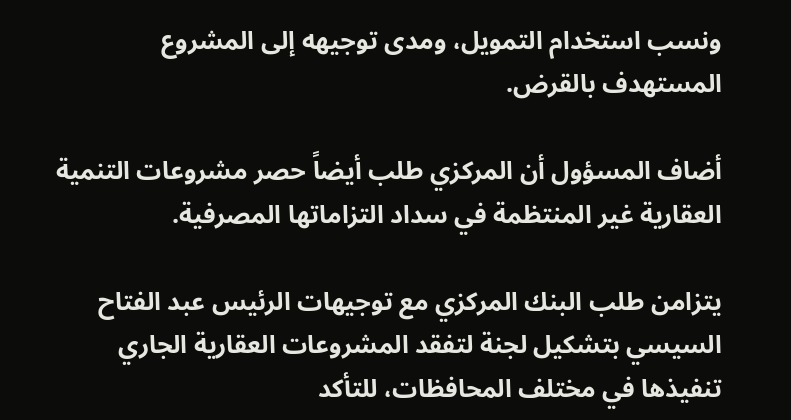ونسب استخدام التمويل، ومدى توجيهه إلى المشروع المستهدف بالقرض.

أضاف المسؤول أن المركزي طلب أيضاً حصر مشروعات التنمية العقارية غير المنتظمة في سداد التزاماتها المصرفية.

يتزامن طلب البنك المركزي مع توجيهات الرئيس عبد الفتاح السيسي بتشكيل لجنة لتفقد المشروعات العقارية الجاري تنفيذها في مختلف المحافظات، للتأكد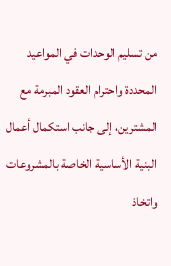من تسليم الوحدات في المواعيد المحددة واحترام العقود المبرمة مع المشترين، إلى جانب استكمال أعمال البنية الأساسية الخاصة بالمشروعات واتخاذ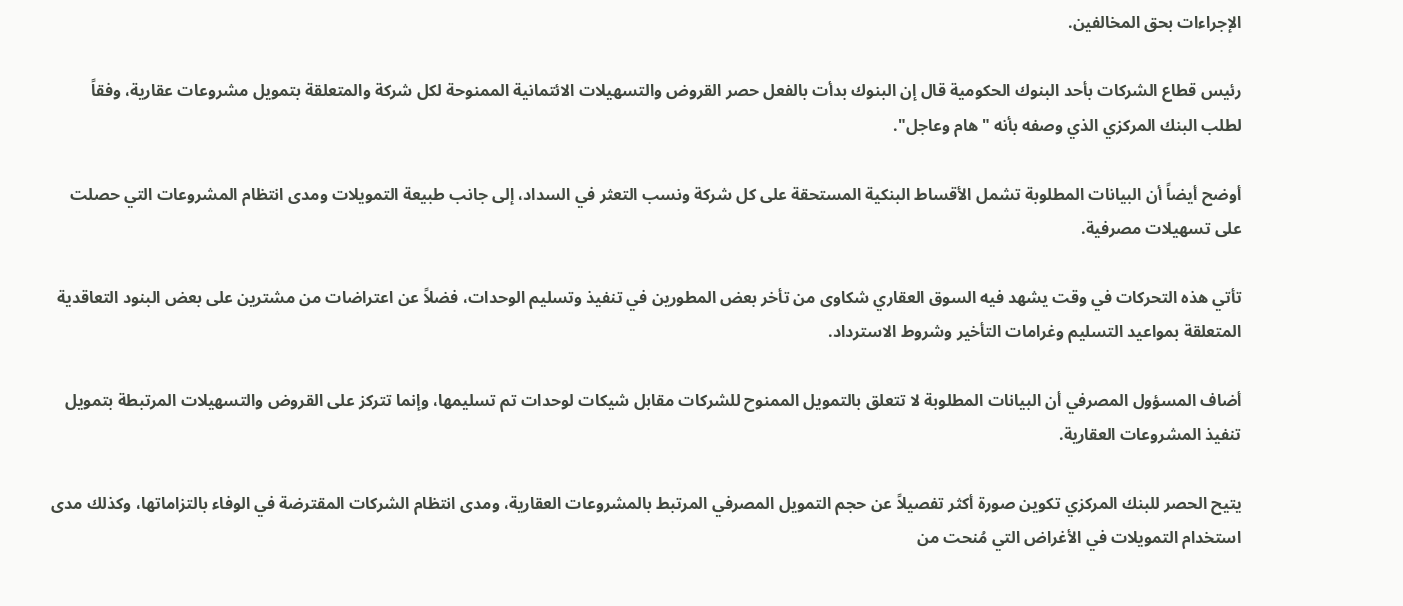الإجراءات بحق المخالفين.

رئيس قطاع الشركات بأحد البنوك الحكومية قال إن البنوك بدأت بالفعل حصر القروض والتسهيلات الائتمانية الممنوحة لكل شركة والمتعلقة بتمويل مشروعات عقارية، وفقاً لطلب البنك المركزي الذي وصفه بأنه "هام وعاجل".

أوضح أيضاً أن البيانات المطلوبة تشمل الأقساط البنكية المستحقة على كل شركة ونسب التعثر في السداد، إلى جانب طبيعة التمويلات ومدى انتظام المشروعات التي حصلت على تسهيلات مصرفية.

تأتي هذه التحركات في وقت يشهد فيه السوق العقاري شكاوى من تأخر بعض المطورين في تنفيذ وتسليم الوحدات، فضلاً عن اعتراضات من مشترين على بعض البنود التعاقدية المتعلقة بمواعيد التسليم وغرامات التأخير وشروط الاسترداد.

أضاف المسؤول المصرفي أن البيانات المطلوبة لا تتعلق بالتمويل الممنوح للشركات مقابل شيكات لوحدات تم تسليمها، وإنما تتركز على القروض والتسهيلات المرتبطة بتمويل تنفيذ المشروعات العقارية.

يتيح الحصر للبنك المركزي تكوين صورة أكثر تفصيلاً عن حجم التمويل المصرفي المرتبط بالمشروعات العقارية، ومدى انتظام الشركات المقترضة في الوفاء بالتزاماتها، وكذلك مدى استخدام التمويلات في الأغراض التي مُنحت من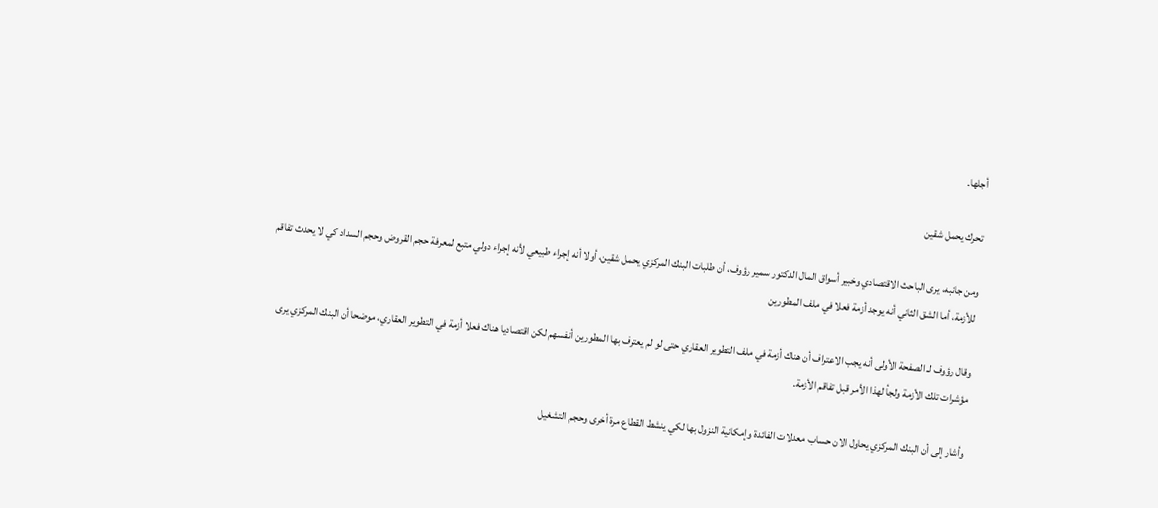أجلها.

تحرك يحمل شقين

ومن جانبه، يرى الباحث الاقتصادي وخبير أسواق المال الدكتور سمير رؤوف، أن طلبات البنك المركزي يحمل شقين، أولا أنه إجراء طبيعي لأنه إجراء دولي متبع لمعرفة حجم القروض وحجم السداد كي لا يحدث تفاقم للأزمة، أما الشق الثاني أنه يوجد أزمة فعلا في ملف المطورين

وقال رؤوف لـ الصفحة الأولى أنه يجب الاعتراف أن هناك أزمة في ملف التطوير العقاري حتى لو لم يعترف بها المطورين أنفسهم لكن اقتصاديا هناك فعلا أزمة في التطوير العقاري، موضحا أن البنك المركزي يرى مؤشرات تلك الأزمة ولجأ لهذا الأمر قبل تفاقم الأزمة.

وأشار إلى أن البنك المركزي يحاول الان حساب معدلات الفائدة وإمكانية النزول بها لكي ينشط القطاع مرة أخرى وحجم التشغيل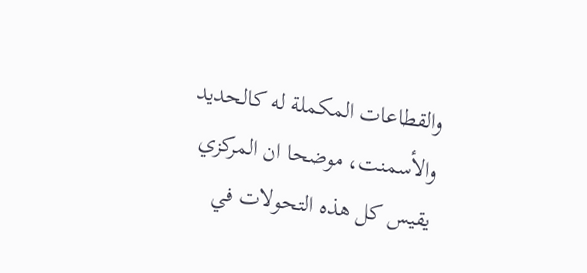والقطاعات المكملة له كالحديد والأسمنت، موضحا ان المركزي يقيس كل هذه التحولات في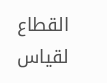القطاع لقياس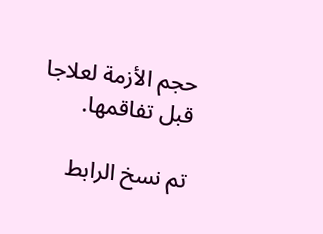حجم الأزمة لعلاجا قبل تفاقمها.

تم نسخ الرابط